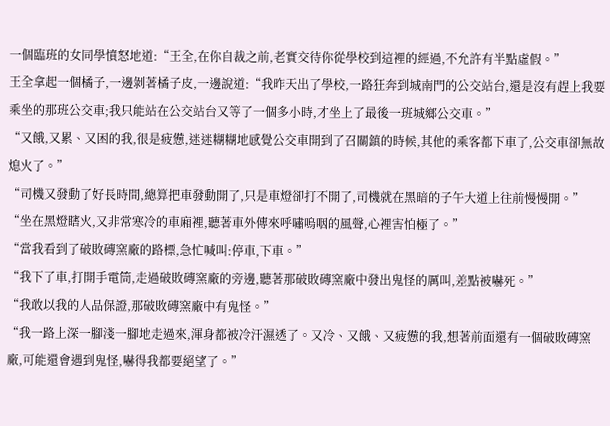一個臨班的女同學憤怒地道:“王全,在你自裁之前,老實交待你從學校到這裡的經過,不允許有半點虛假。”
王全拿起一個橘子,一邊剝著橘子皮,一邊說道:“我昨天出了學校,一路狂奔到城南門的公交站台,還是沒有趕上我要乘坐的那班公交車;我只能站在公交站台又等了一個多小時,才坐上了最後一班城鄉公交車。”
“又餓,又累、又困的我,很是疲憊,迷迷糊糊地感覺公交車開到了召關鎮的時候,其他的乘客都下車了,公交車卻無故熄火了。”
“司機又發動了好長時間,總算把車發動開了,只是車燈卻打不開了,司機就在黑暗的子午大道上往前慢慢開。”
“坐在黑燈瞎火,又非常寒冷的車廂裡,聽著車外傳來呼嘯嗚咽的風聲,心裡害怕極了。”
“當我看到了破敗磚窯廠的路標,急忙喊叫:停車,下車。”
“我下了車,打開手電筒,走過破敗磚窯廠的旁邊,聽著那破敗磚窯廠中發出鬼怪的厲叫,差點被嚇死。”
“我敢以我的人品保證,那破敗磚窯廠中有鬼怪。”
“我一路上深一腳淺一腳地走過來,渾身都被冷汗濕透了。又冷、又餓、又疲憊的我,想著前面還有一個破敗磚窯廠,可能還會遇到鬼怪,嚇得我都要絕望了。”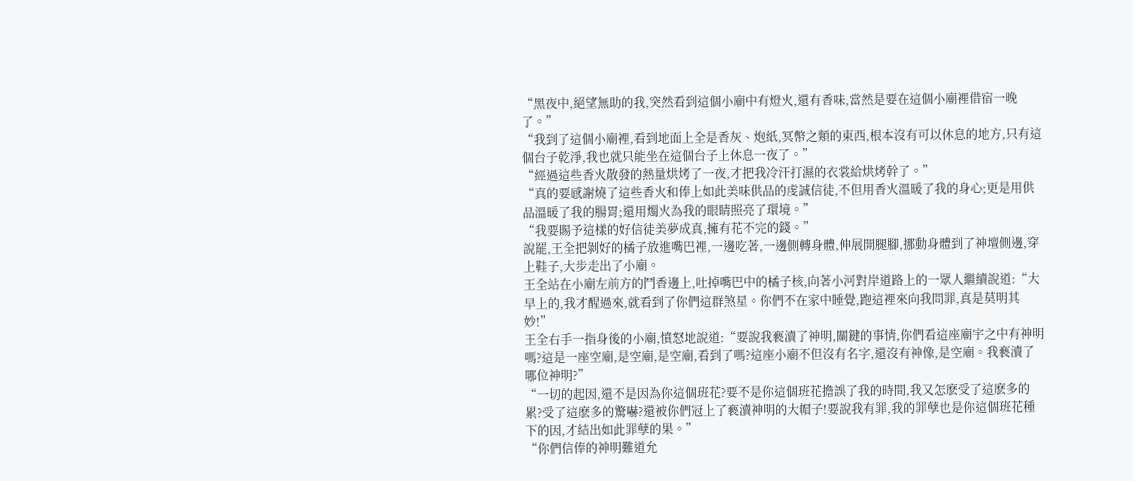“黑夜中,絕望無助的我,突然看到這個小廟中有燈火,還有香味,當然是要在這個小廟裡借宿一晚了。”
“我到了這個小廟裡,看到地面上全是香灰、炮紙,冥幣之類的東西,根本沒有可以休息的地方,只有這個台子乾淨,我也就只能坐在這個台子上休息一夜了。”
“經過這些香火散發的熱量烘烤了一夜,才把我冷汗打濕的衣裳給烘烤幹了。”
“真的要感謝燒了這些香火和俸上如此美味供品的虔誠信徒,不但用香火溫暖了我的身心;更是用供品溫暖了我的腸胃;還用燭火為我的眼睛照亮了環境。”
“我要賜予這樣的好信徒美夢成真,擁有花不完的錢。”
說罷,王全把剝好的橘子放進嘴巴裡,一邊吃著,一邊側轉身體,伸展開腿腳,挪動身體到了神壇側邊,穿上鞋子,大步走出了小廟。
王全站在小廟左前方的鬥香邊上,吐掉嘴巴中的橘子核,向著小河對岸道路上的一眾人繼續說道:“大早上的,我才醒過來,就看到了你們這群煞星。你們不在家中睡覺,跑這裡來向我問罪,真是莫明其妙!”
王全右手一指身後的小廟,憤怒地說道:“要說我褻瀆了神明,關鍵的事情,你們看這座廟宇之中有神明嗎?這是一座空廟,是空廟,是空廟,看到了嗎?這座小廟不但沒有名字,還沒有神像,是空廟。我褻瀆了哪位神明?”
“一切的起因,還不是因為你這個班花?要不是你這個班花擔誤了我的時間,我又怎麽受了這麽多的累?受了這麽多的驚嚇?還被你們冠上了褻瀆神明的大帽子!要說我有罪,我的罪孽也是你這個班花種下的因,才結出如此罪孽的果。”
“你們信俸的神明難道允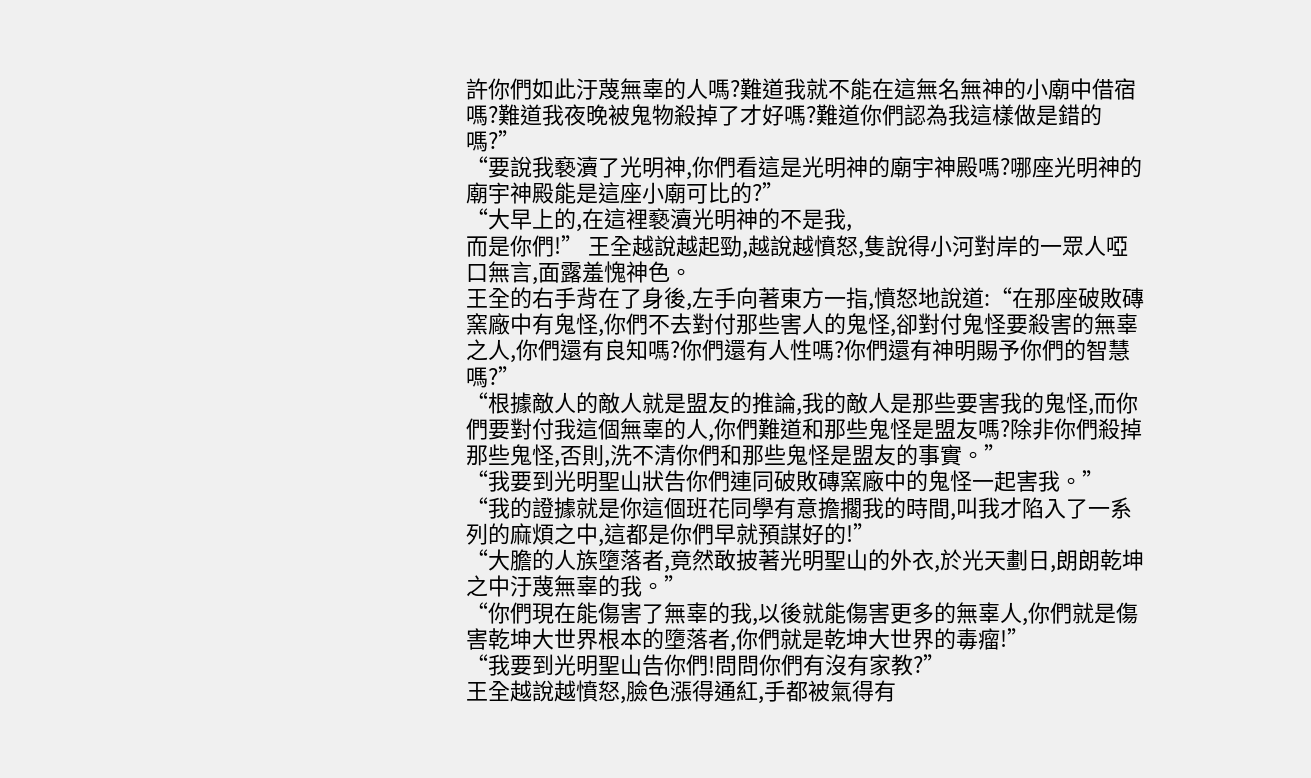許你們如此汙蔑無辜的人嗎?難道我就不能在這無名無神的小廟中借宿嗎?難道我夜晚被鬼物殺掉了才好嗎?難道你們認為我這樣做是錯的嗎?”
“要說我褻瀆了光明神,你們看這是光明神的廟宇神殿嗎?哪座光明神的廟宇神殿能是這座小廟可比的?”
“大早上的,在這裡褻瀆光明神的不是我,
而是你們!” 王全越說越起勁,越說越憤怒,隻說得小河對岸的一眾人啞口無言,面露羞愧神色。
王全的右手背在了身後,左手向著東方一指,憤怒地說道:“在那座破敗磚窯廠中有鬼怪,你們不去對付那些害人的鬼怪,卻對付鬼怪要殺害的無辜之人,你們還有良知嗎?你們還有人性嗎?你們還有神明賜予你們的智慧嗎?”
“根據敵人的敵人就是盟友的推論,我的敵人是那些要害我的鬼怪,而你們要對付我這個無辜的人,你們難道和那些鬼怪是盟友嗎?除非你們殺掉那些鬼怪,否則,洗不清你們和那些鬼怪是盟友的事實。”
“我要到光明聖山狀告你們連同破敗磚窯廠中的鬼怪一起害我。”
“我的證據就是你這個班花同學有意擔擱我的時間,叫我才陷入了一系列的麻煩之中,這都是你們早就預謀好的!”
“大膽的人族墮落者,竟然敢披著光明聖山的外衣,於光天劃日,朗朗乾坤之中汙蔑無辜的我。”
“你們現在能傷害了無辜的我,以後就能傷害更多的無辜人,你們就是傷害乾坤大世界根本的墮落者,你們就是乾坤大世界的毒瘤!”
“我要到光明聖山告你們!問問你們有沒有家教?”
王全越說越憤怒,臉色漲得通紅,手都被氣得有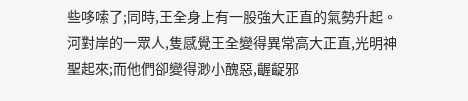些哆嗦了;同時,王全身上有一股強大正直的氣勢升起。
河對岸的一眾人,隻感覺王全變得異常高大正直,光明神聖起來;而他們卻變得渺小醜惡,齷齪邪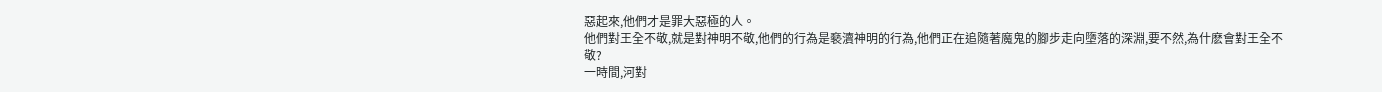惡起來,他們才是罪大惡極的人。
他們對王全不敬,就是對神明不敬,他們的行為是褻瀆神明的行為,他們正在追隨著魔鬼的腳步走向墮落的深淵,要不然,為什麽會對王全不敬?
一時間,河對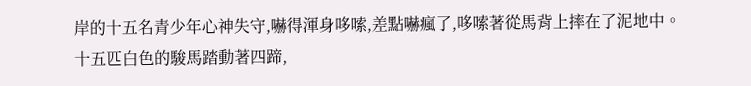岸的十五名青少年心神失守,嚇得渾身哆嗦,差點嚇瘋了,哆嗦著從馬背上摔在了泥地中。
十五匹白色的駿馬踏動著四蹄,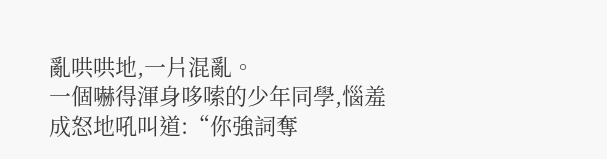亂哄哄地,一片混亂。
一個嚇得渾身哆嗦的少年同學,惱羞成怒地吼叫道:“你強詞奪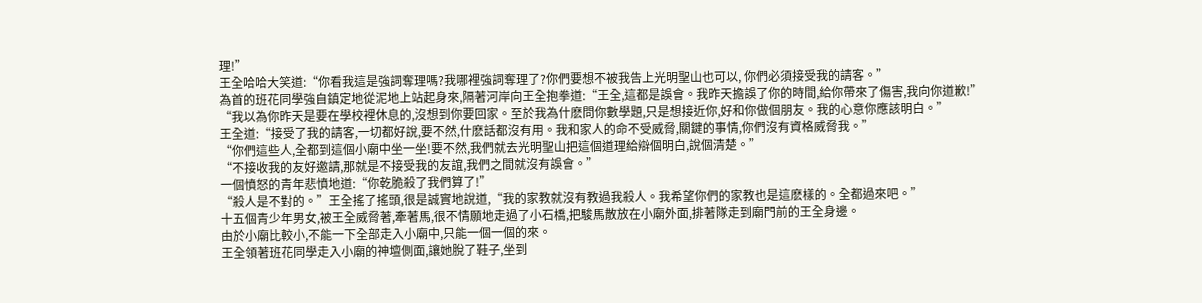理!”
王全哈哈大笑道:“你看我這是強詞奪理嗎?我哪裡強詞奪理了?你們要想不被我告上光明聖山也可以, 你們必須接受我的請客。”
為首的班花同學強自鎮定地從泥地上站起身來,隔著河岸向王全抱拳道:“王全,這都是誤會。我昨天擔誤了你的時間,給你帶來了傷害,我向你道歉!”
“我以為你昨天是要在學校裡休息的,沒想到你要回家。至於我為什麽問你數學題,只是想接近你,好和你做個朋友。我的心意你應該明白。”
王全道:“接受了我的請客,一切都好說,要不然,什麽話都沒有用。我和家人的命不受威脅,關鍵的事情,你們沒有資格威脅我。”
“你們這些人,全都到這個小廟中坐一坐!要不然,我們就去光明聖山把這個道理給辯個明白,說個清楚。”
“不接收我的友好邀請,那就是不接受我的友誼,我們之間就沒有誤會。”
一個憤怒的青年悲憤地道:“你乾脆殺了我們算了!”
“殺人是不對的。”王全搖了搖頭,很是誠實地說道,“我的家教就沒有教過我殺人。我希望你們的家教也是這麽樣的。全都過來吧。”
十五個青少年男女,被王全威脅著,牽著馬,很不情願地走過了小石橋,把駿馬散放在小廟外面,排著隊走到廟門前的王全身邊。
由於小廟比較小,不能一下全部走入小廟中,只能一個一個的來。
王全領著班花同學走入小廟的神壇側面,讓她脫了鞋子,坐到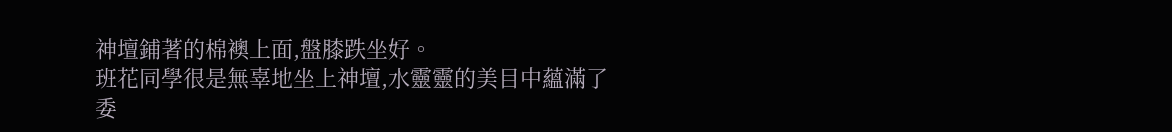神壇鋪著的棉襖上面,盤膝跌坐好。
班花同學很是無辜地坐上神壇,水靈靈的美目中蘊滿了委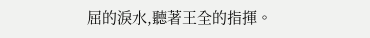屈的淚水,聽著王全的指揮。